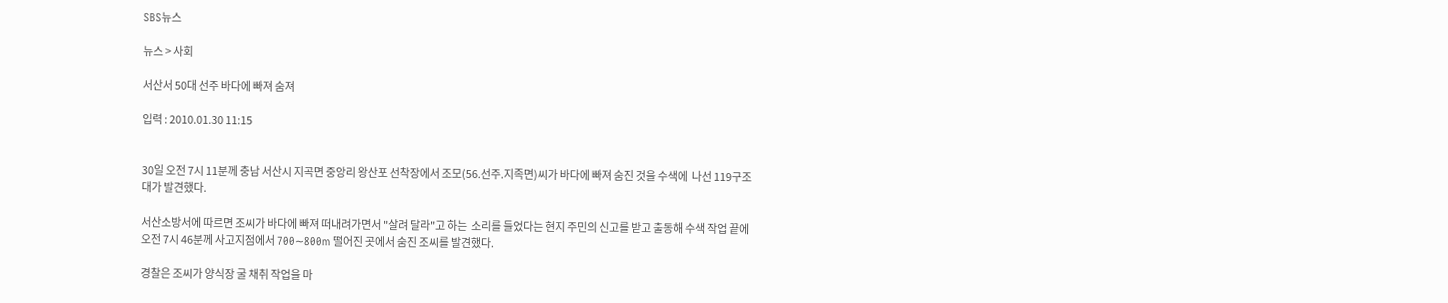SBS뉴스

뉴스 > 사회

서산서 50대 선주 바다에 빠져 숨져

입력 : 2010.01.30 11:15


30일 오전 7시 11분께 충남 서산시 지곡면 중앙리 왕산포 선착장에서 조모(56.선주.지족면)씨가 바다에 빠져 숨진 것을 수색에  나선 119구조대가 발견했다.

서산소방서에 따르면 조씨가 바다에 빠져 떠내려가면서 "살려 달라"고 하는  소리를 들었다는 현지 주민의 신고를 받고 출동해 수색 작업 끝에 오전 7시 46분께 사고지점에서 700∼800m 떨어진 곳에서 숨진 조씨를 발견했다.

경찰은 조씨가 양식장 굴 채취 작업을 마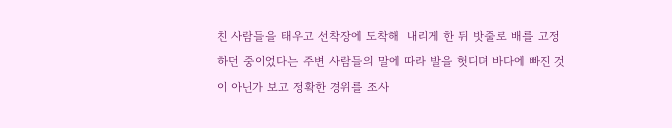친 사람들을 태우고 선착장에 도착해  내리게 한 뒤 밧줄로 배를 고정하던 중이었다는 주변 사람들의 말에 따라 발을 헛디뎌 바다에 빠진 것이 아닌가 보고 정확한 경위를 조사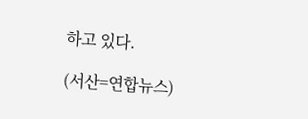하고 있다.

(서산=연합뉴스)